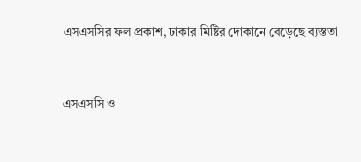এসএসসির ফল প্রকাশ, ঢাকার মিষ্টির দোকানে বেড়েছে ব্যস্ততা


এসএসসি ও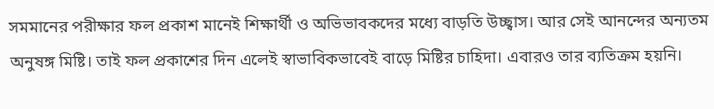সমমানের পরীক্ষার ফল প্রকাশ মানেই শিক্ষার্থী ও অভিভাবকদের মধ্যে বাড়তি উচ্ছ্বাস। আর সেই আনন্দের অন্যতম অনুষঙ্গ মিষ্টি। তাই ফল প্রকাশের দিন এলেই স্বাভাবিকভাবেই বাড়ে মিষ্টির চাহিদা। এবারও তার ব্যতিক্রম হয়নি।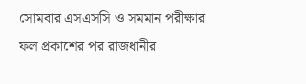সোমবার এসএসসি ও সমমান পরীক্ষার ফল প্রকাশের পর রাজধানীর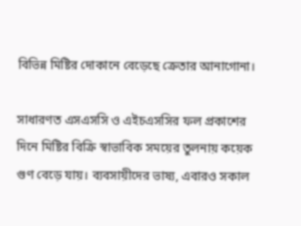বিভিন্ন মিষ্টির দোকানে বেড়েছে ক্রেতার আনাগোনা।

সাধারণত এসএসসি ও এইচএসসির ফল প্রকাশের দিনে মিষ্টির বিক্রি স্বাভাবিক সময়ের তুলনায় কয়েক গুণ বেড়ে যায়। ব্যবসায়ীদের ভাষ্য, এবারও সকাল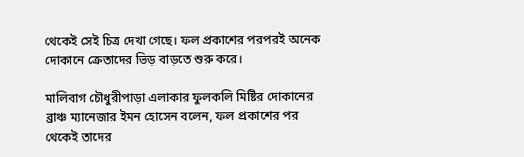থেকেই সেই চিত্র দেখা গেছে। ফল প্রকাশের পরপরই অনেক দোকানে ক্রেতাদের ভিড় বাড়তে শুরু করে।

মালিবাগ চৌধুরীপাড়া এলাকার ফুলকলি মিষ্টির দোকানের ব্রাঞ্চ ম্যানেজার ইমন হোসেন বলেন, ফল প্রকাশের পর থেকেই তাদের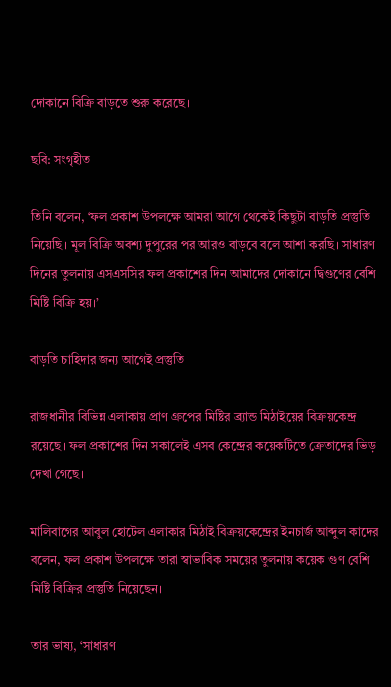দোকানে বিক্রি বাড়তে শুরু করেছে।

ছবি: সংগৃহীত

তিনি বলেন, ‘ফল প্রকাশ উপলক্ষে আমরা আগে থেকেই কিছুটা বাড়তি প্রস্তুতি নিয়েছি। মূল বিক্রি অবশ্য দুপুরের পর আরও বাড়বে বলে আশা করছি। সাধারণ দিনের তুলনায় এসএসসির ফল প্রকাশের দিন আমাদের দোকানে দ্বিগুণের বেশি মিষ্টি বিক্রি হয়।’

বাড়তি চাহিদার জন্য আগেই প্রস্তুতি

রাজধানীর বিভিন্ন এলাকায় প্রাণ গ্রুপের মিষ্টির ব্র্যান্ড মিঠাইয়ের বিক্রয়কেন্দ্র রয়েছে। ফল প্রকাশের দিন সকালেই এসব কেন্দ্রের কয়েকটিতে ক্রেতাদের ভিড় দেখা গেছে।

মালিবাগের আবুল হোটেল এলাকার মিঠাই বিক্রয়কেন্দ্রের ইনচার্জ আব্দুল কাদের বলেন, ফল প্রকাশ উপলক্ষে তারা স্বাভাবিক সময়ের তুলনায় কয়েক গুণ বেশি মিষ্টি বিক্রির প্রস্তুতি নিয়েছেন।

তার ভাষ্য, ‘সাধারণ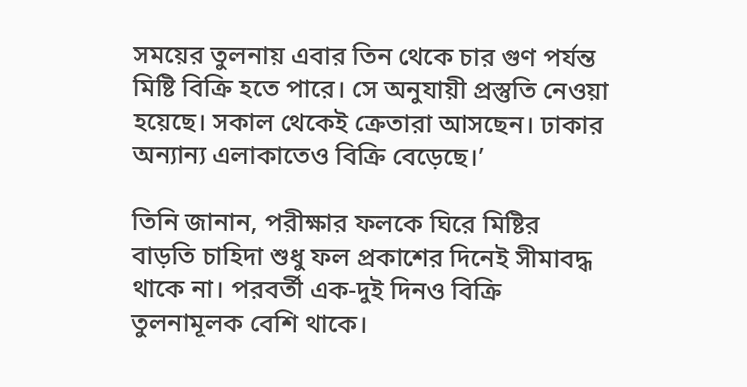সময়ের তুলনায় এবার তিন থেকে চার গুণ পর্যন্ত মিষ্টি বিক্রি হতে পারে। সে অনুযায়ী প্রস্তুতি নেওয়া হয়েছে। সকাল থেকেই ক্রেতারা আসছেন। ঢাকার অন্যান্য এলাকাতেও বিক্রি বেড়েছে।’

তিনি জানান, পরীক্ষার ফলকে ঘিরে মিষ্টির বাড়তি চাহিদা শুধু ফল প্রকাশের দিনেই সীমাবদ্ধ থাকে না। পরবর্তী এক-দুই দিনও বিক্রি তুলনামূলক বেশি থাকে।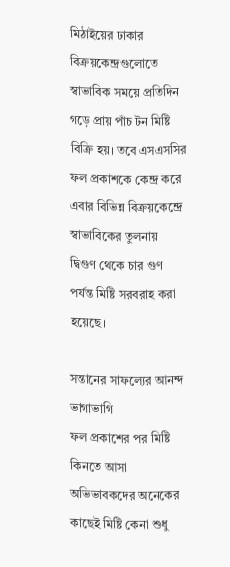মিঠাইয়ের ঢাকার বিক্রয়কেন্দ্রগুলোতে স্বাভাবিক সময়ে প্রতিদিন গড়ে প্রায় পাঁচ টন মিষ্টি বিক্রি হয়। তবে এসএসসির ফল প্রকাশকে কেন্দ্র করে এবার বিভিন্ন বিক্রয়কেন্দ্রে স্বাভাবিকের তুলনায় দ্বিগুণ থেকে চার গুণ পর্যন্ত মিষ্টি সরবরাহ করা হয়েছে।

সন্তানের সাফল্যের আনন্দ ভাগাভাগি
ফল প্রকাশের পর মিষ্টি কিনতে আসা অভিভাবকদের অনেকের কাছেই মিষ্টি কেনা শুধু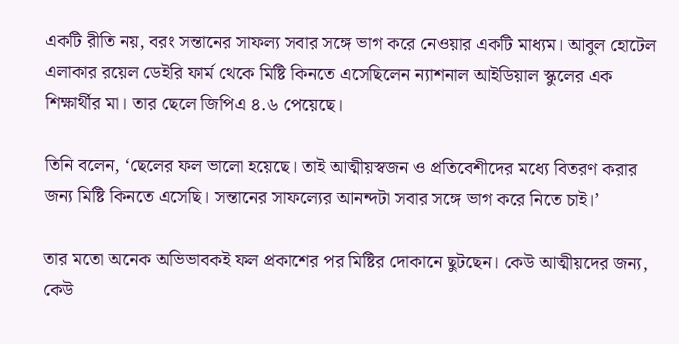একটি রীতি নয়, বরং সন্তানের সাফল্য সবার সঙ্গে ভাগ করে নেওয়ার একটি মাধ্যম। আবুল হোটেল এলাকার রয়েল ডেইরি ফার্ম থেকে মিষ্টি কিনতে এসেছিলেন ন্যাশনাল আইডিয়াল স্কুলের এক শিক্ষার্থীর মা। তার ছেলে জিপিএ ৪.৬ পেয়েছে।

তিনি বলেন, ‘ছেলের ফল ভালো হয়েছে। তাই আত্মীয়স্বজন ও প্রতিবেশীদের মধ্যে বিতরণ করার জন্য মিষ্টি কিনতে এসেছি। সন্তানের সাফল্যের আনন্দটা সবার সঙ্গে ভাগ করে নিতে চাই।’

তার মতো অনেক অভিভাবকই ফল প্রকাশের পর মিষ্টির দোকানে ছুটছেন। কেউ আত্মীয়দের জন্য, কেউ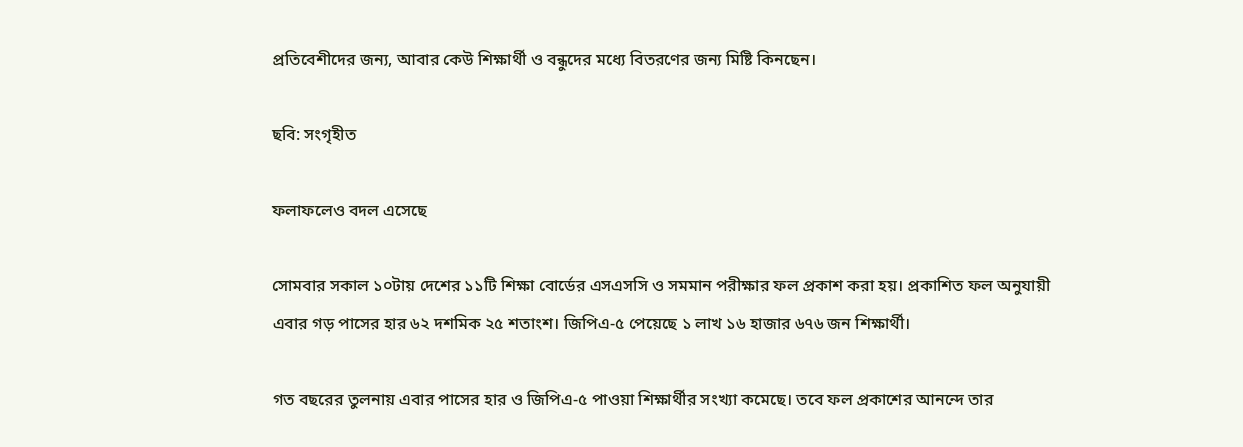প্রতিবেশীদের জন্য, আবার কেউ শিক্ষার্থী ও বন্ধুদের মধ্যে বিতরণের জন্য মিষ্টি কিনছেন।

ছবি: সংগৃহীত

ফলাফলেও বদল এসেছে

সোমবার সকাল ১০টায় দেশের ১১টি শিক্ষা বোর্ডের এসএসসি ও সমমান পরীক্ষার ফল প্রকাশ করা হয়। প্রকাশিত ফল অনুযায়ী এবার গড় পাসের হার ৬২ দশমিক ২৫ শতাংশ। জিপিএ-৫ পেয়েছে ১ লাখ ১৬ হাজার ৬৭৬ জন শিক্ষার্থী।

গত বছরের তুলনায় এবার পাসের হার ও জিপিএ-৫ পাওয়া শিক্ষার্থীর সংখ্যা কমেছে। তবে ফল প্রকাশের আনন্দে তার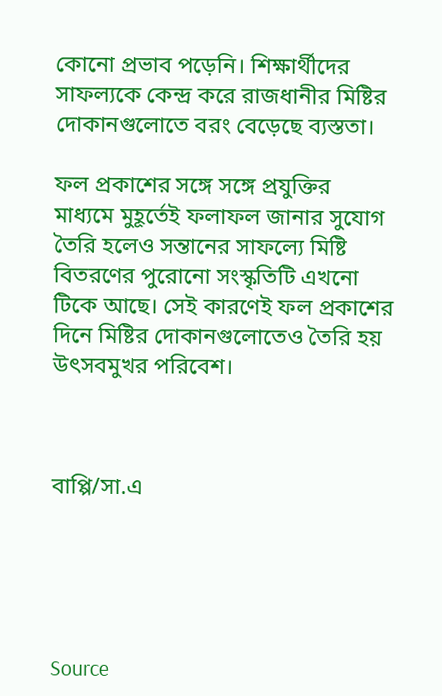কোনো প্রভাব পড়েনি। শিক্ষার্থীদের সাফল্যকে কেন্দ্র করে রাজধানীর মিষ্টির দোকানগুলোতে বরং বেড়েছে ব্যস্ততা।

ফল প্রকাশের সঙ্গে সঙ্গে প্রযুক্তির মাধ্যমে মুহূর্তেই ফলাফল জানার সুযোগ তৈরি হলেও সন্তানের সাফল্যে মিষ্টি বিতরণের পুরোনো সংস্কৃতিটি এখনো টিকে আছে। সেই কারণেই ফল প্রকাশের দিনে মিষ্টির দোকানগুলোতেও তৈরি হয় উৎসবমুখর পরিবেশ।



বাপ্পি/সা.এ





Source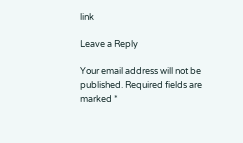link

Leave a Reply

Your email address will not be published. Required fields are marked *